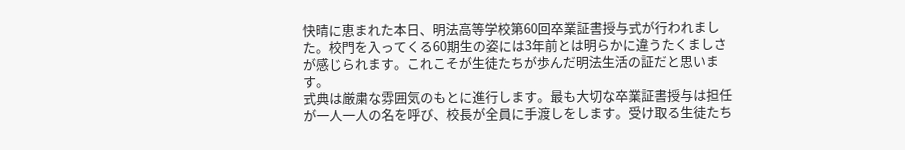快晴に恵まれた本日、明法高等学校第60回卒業証書授与式が行われました。校門を入ってくる60期生の姿には3年前とは明らかに違うたくましさが感じられます。これこそが生徒たちが歩んだ明法生活の証だと思います。
式典は厳粛な雰囲気のもとに進行します。最も大切な卒業証書授与は担任が一人一人の名を呼び、校長が全員に手渡しをします。受け取る生徒たち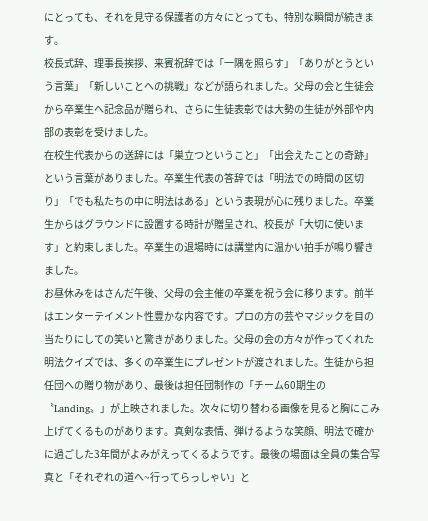にとっても、それを見守る保護者の方々にとっても、特別な瞬間が続きます。
校長式辞、理事長挨拶、来賓祝辞では「一隅を照らす」「ありがとうという言葉」「新しいことへの挑戦」などが語られました。父母の会と生徒会から卒業生へ記念品が贈られ、さらに生徒表彰では大勢の生徒が外部や内部の表彰を受けました。
在校生代表からの送辞には「巣立つということ」「出会えたことの奇跡」という言葉がありました。卒業生代表の答辞では「明法での時間の区切り」「でも私たちの中に明法はある」という表現が心に残りました。卒業生からはグラウンドに設置する時計が贈呈され、校長が「大切に使います」と約束しました。卒業生の退場時には講堂内に温かい拍手が鳴り響きました。
お昼休みをはさんだ午後、父母の会主催の卒業を祝う会に移ります。前半はエンターテイメント性豊かな内容です。プロの方の芸やマジックを目の当たりにしての笑いと驚きがありました。父母の会の方々が作ってくれた明法クイズでは、多くの卒業生にプレゼントが渡されました。生徒から担任団への贈り物があり、最後は担任団制作の「チーム60期生の〝Landing〟」が上映されました。次々に切り替わる画像を見ると胸にこみ上げてくるものがあります。真剣な表情、弾けるような笑顔、明法で確かに過ごした3年間がよみがえってくるようです。最後の場面は全員の集合写真と「それぞれの道へ~行ってらっしゃい」と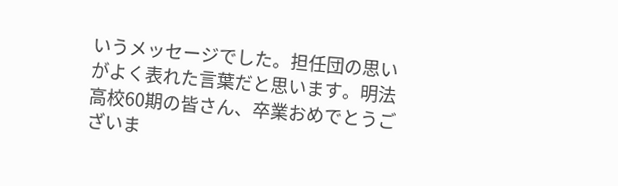いうメッセージでした。担任団の思いがよく表れた言葉だと思います。明法高校60期の皆さん、卒業おめでとうございま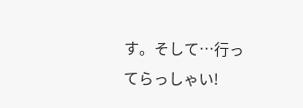す。そして…行ってらっしゃい!